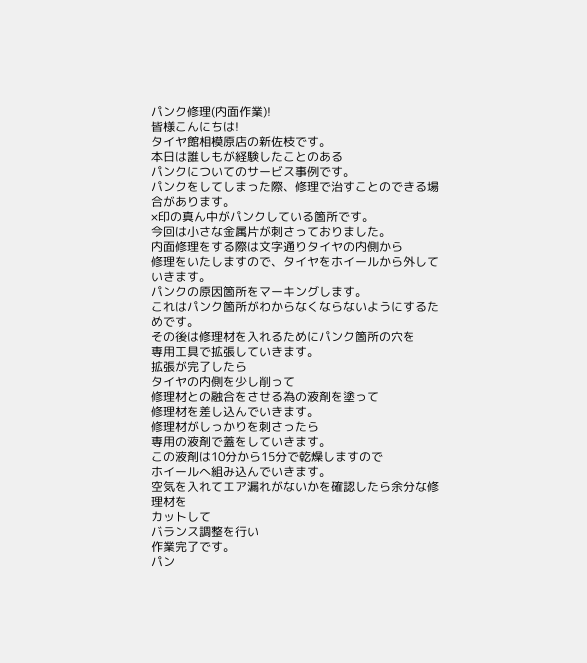パンク修理(内面作業)!
皆様こんにちは!
タイヤ館相模原店の新佐枝です。
本日は誰しもが経験したことのある
パンクについてのサービス事例です。
パンクをしてしまった際、修理で治すことのできる場合があります。
×印の真ん中がパンクしている箇所です。
今回は小さな金属片が刺さっておりました。
内面修理をする際は文字通りタイヤの内側から
修理をいたしますので、タイヤをホイールから外していきます。
パンクの原因箇所をマーキングします。
これはパンク箇所がわからなくならないようにするためです。
その後は修理材を入れるためにパンク箇所の穴を
専用工具で拡張していきます。
拡張が完了したら
タイヤの内側を少し削って
修理材との融合をさせる為の液剤を塗って
修理材を差し込んでいきます。
修理材がしっかりを刺さったら
専用の液剤で蓋をしていきます。
この液剤は10分から15分で乾燥しますので
ホイールへ組み込んでいきます。
空気を入れてエア漏れがないかを確認したら余分な修理材を
カットして
バランス調整を行い
作業完了です。
パン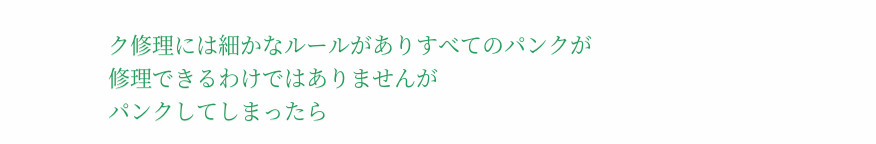ク修理には細かなルールがありすべてのパンクが
修理できるわけではありませんが
パンクしてしまったら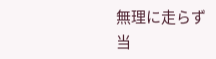無理に走らず
当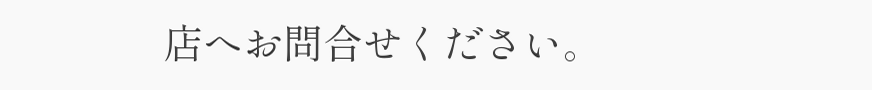店へお問合せください。